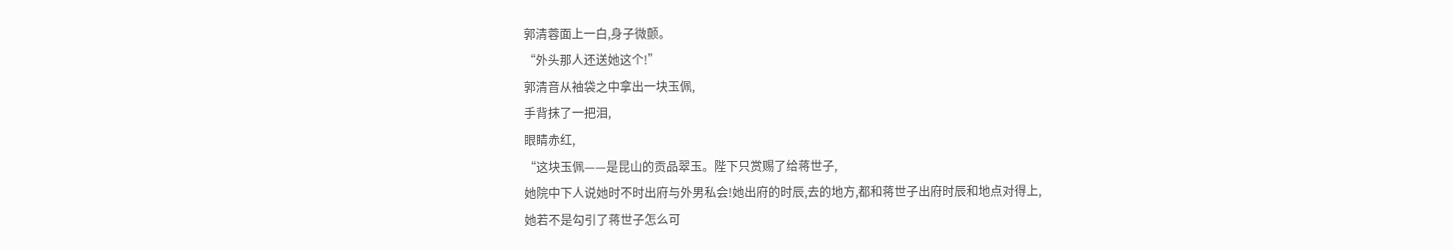郭清蓉面上一白,身子微颤。
“外头那人还送她这个!”
郭清音从袖袋之中拿出一块玉佩,
手背抹了一把泪,
眼睛赤红,
“这块玉佩——是昆山的贡品翠玉。陛下只赏赐了给蒋世子,
她院中下人说她时不时出府与外男私会!她出府的时辰,去的地方,都和蒋世子出府时辰和地点对得上,
她若不是勾引了蒋世子怎么可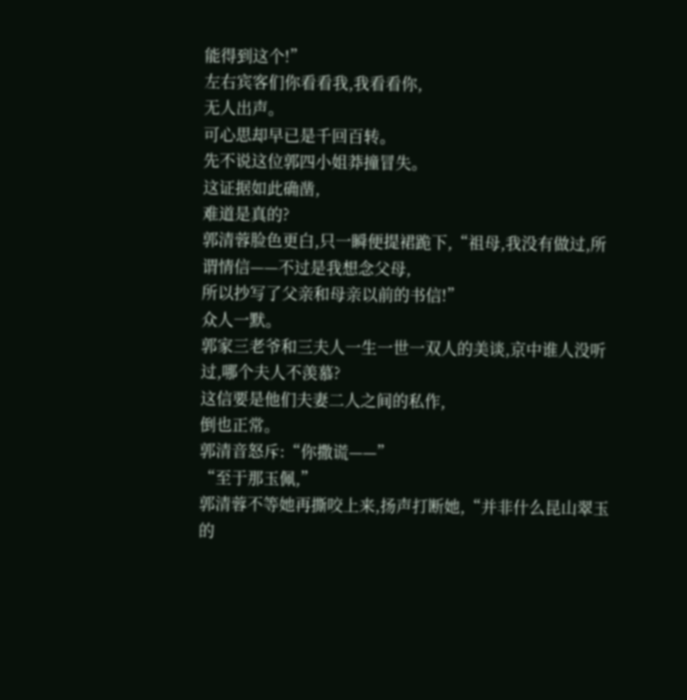能得到这个!”
左右宾客们你看看我,我看看你,
无人出声。
可心思却早已是千回百转。
先不说这位郭四小姐莽撞冒失。
这证据如此确凿,
难道是真的?
郭清蓉脸色更白,只一瞬便提裙跪下,“祖母,我没有做过,所谓情信——不过是我想念父母,
所以抄写了父亲和母亲以前的书信!”
众人一默。
郭家三老爷和三夫人一生一世一双人的美谈,京中谁人没听过,哪个夫人不羡慕?
这信要是他们夫妻二人之间的私作,
倒也正常。
郭清音怒斥:“你撒谎——”
“至于那玉佩,”
郭清蓉不等她再撕咬上来,扬声打断她,“并非什么昆山翠玉的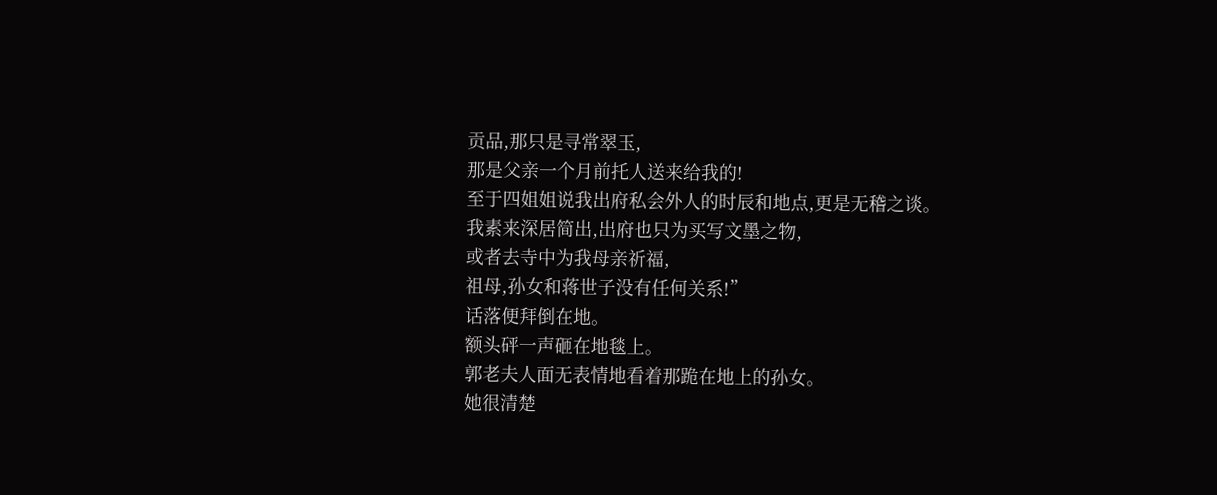贡品,那只是寻常翠玉,
那是父亲一个月前托人送来给我的!
至于四姐姐说我出府私会外人的时辰和地点,更是无稽之谈。
我素来深居简出,出府也只为买写文墨之物,
或者去寺中为我母亲祈福,
祖母,孙女和蒋世子没有任何关系!”
话落便拜倒在地。
额头砰一声砸在地毯上。
郭老夫人面无表情地看着那跪在地上的孙女。
她很清楚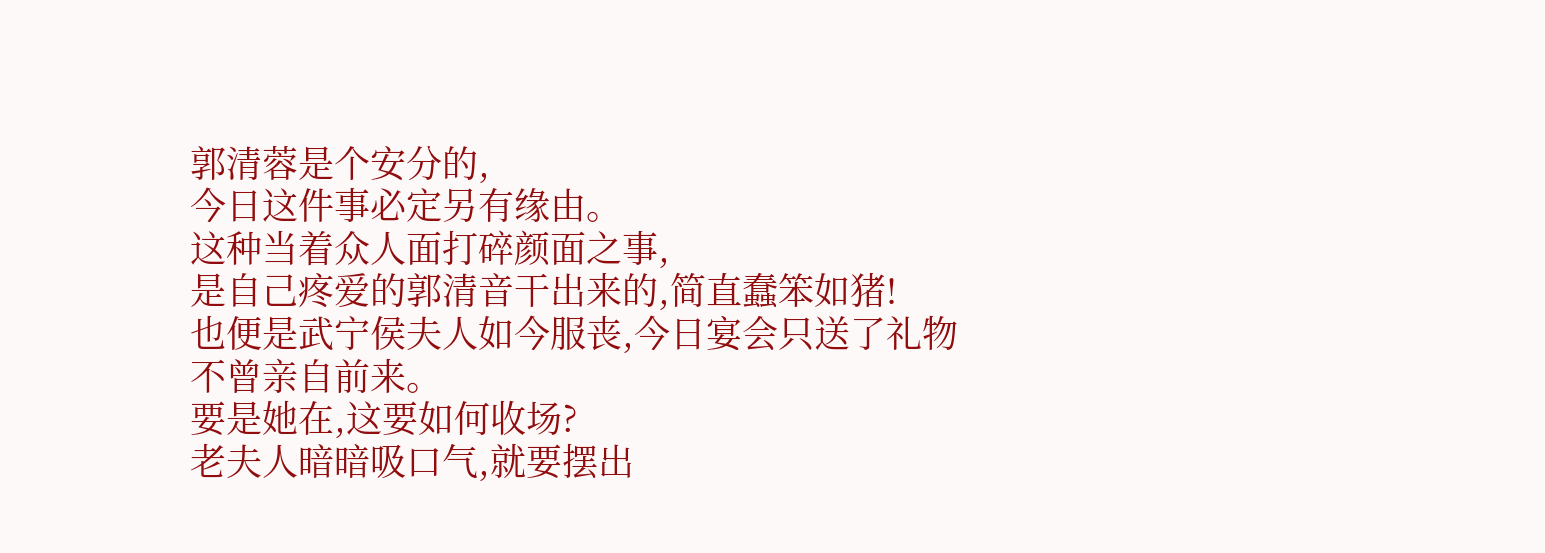郭清蓉是个安分的,
今日这件事必定另有缘由。
这种当着众人面打碎颜面之事,
是自己疼爱的郭清音干出来的,简直蠢笨如猪!
也便是武宁侯夫人如今服丧,今日宴会只送了礼物不曾亲自前来。
要是她在,这要如何收场?
老夫人暗暗吸口气,就要摆出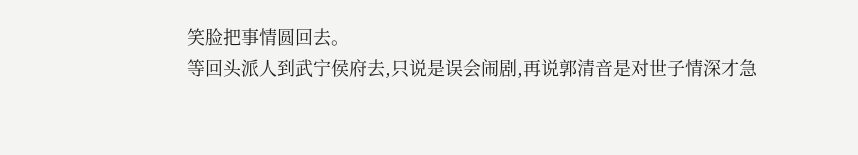笑脸把事情圆回去。
等回头派人到武宁侯府去,只说是误会闹剧,再说郭清音是对世子情深才急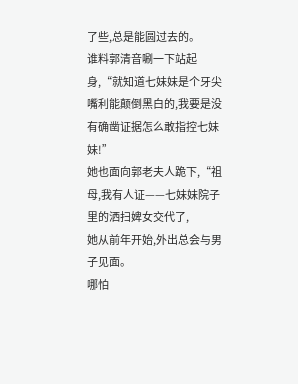了些,总是能圆过去的。
谁料郭清音唰一下站起身,“就知道七妹妹是个牙尖嘴利能颠倒黑白的,我要是没有确凿证据怎么敢指控七妹妹!”
她也面向郭老夫人跪下,“祖母,我有人证——七妹妹院子里的洒扫婢女交代了,
她从前年开始,外出总会与男子见面。
哪怕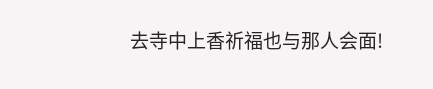去寺中上香祈福也与那人会面!